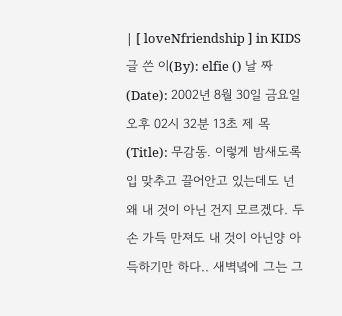| [ loveNfriendship ] in KIDS 글 쓴 이(By): elfie () 날 짜 (Date): 2002년 8월 30일 금요일 오후 02시 32분 13초 제 목(Title): 무감동. 이렇게 밤새도록 입 맞추고 끌어안고 있는데도 넌 왜 내 것이 아닌 건지 모르겠다. 두손 가득 만져도 내 것이 아닌양 아득하기만 하다.. 새벽녘에 그는 그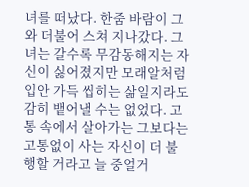녀를 떠났다. 한줌 바람이 그와 더불어 스쳐 지나갔다. 그녀는 갈수록 무감동해지는 자신이 싫어졌지만 모래알처럼 입안 가득 씹히는 삶일지라도 감히 뱉어낼 수는 없었다. 고통 속에서 살아가는 그보다는 고통없이 사는 자신이 더 불행할 거라고 늘 중얼거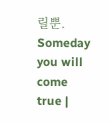릴뿐. Someday you will come true |